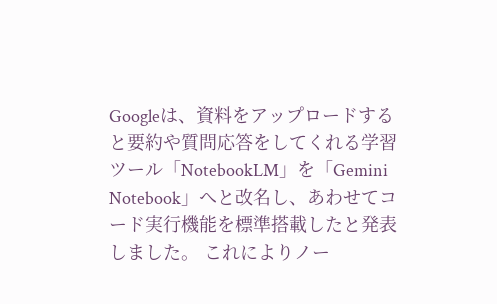Googleは、資料をアップロードすると要約や質問応答をしてくれる学習ツール「NotebookLM」を「Gemini Notebook」へと改名し、あわせてコード実行機能を標準搭載したと発表しました。 これによりノー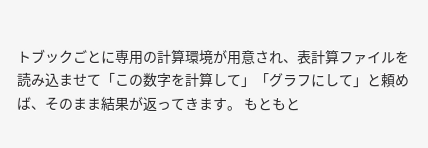トブックごとに専用の計算環境が用意され、表計算ファイルを読み込ませて「この数字を計算して」「グラフにして」と頼めば、そのまま結果が返ってきます。 もともと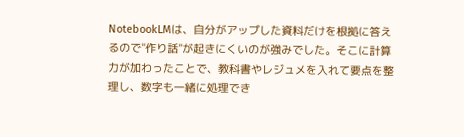NotebookLMは、自分がアップした資料だけを根拠に答えるので"作り話"が起きにくいのが強みでした。そこに計算力が加わったことで、教科書やレジュメを入れて要点を整理し、数字も一緒に処理でき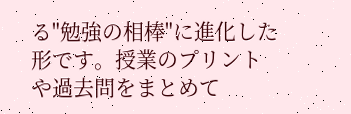る"勉強の相棒"に進化した形です。授業のプリントや過去問をまとめて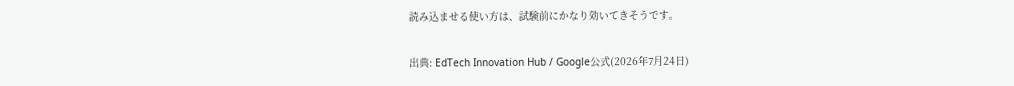読み込ませる使い方は、試験前にかなり効いてきそうです。

出典: EdTech Innovation Hub / Google公式(2026年7月24日)